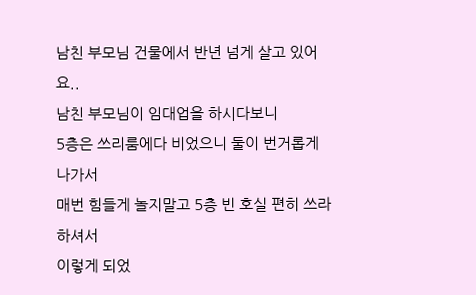남친 부모님 건물에서 반년 넘게 살고 있어요..
남친 부모님이 임대업을 하시다보니
5층은 쓰리룸에다 비었으니 둘이 번거롭게 나가서
매번 힘들게 놀지말고 5층 빈 호실 편히 쓰라 하셔서
이렇게 되었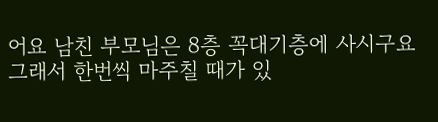어요 남친 부모님은 8층 꼭대기층에 사시구요
그래서 한번씩 마주칠 때가 있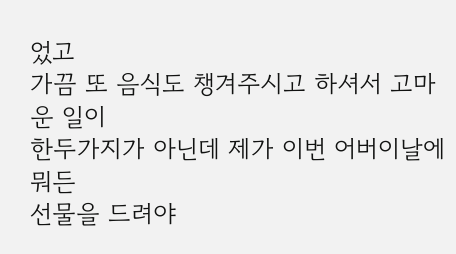었고
가끔 또 음식도 챙겨주시고 하셔서 고마운 일이
한두가지가 아닌데 제가 이번 어버이날에 뭐든
선물을 드려야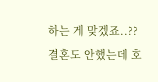하는 게 맞겠죠..??
결혼도 안했는데 호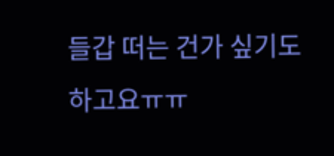들갑 떠는 건가 싶기도 하고요ㅠㅠ